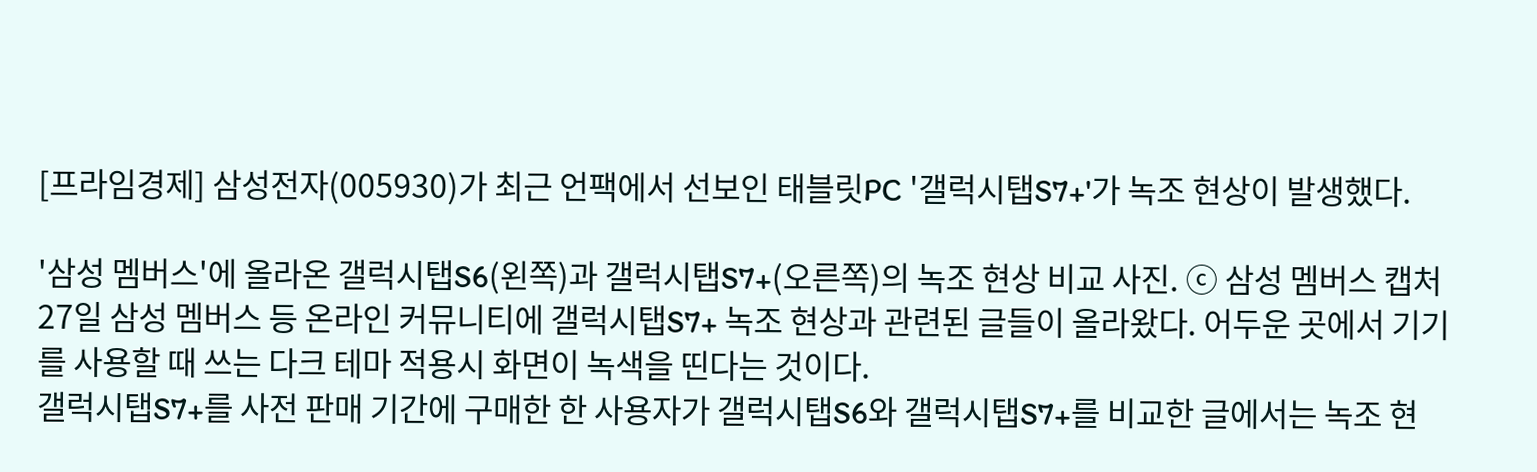[프라임경제] 삼성전자(005930)가 최근 언팩에서 선보인 태블릿PC '갤럭시탭S7+'가 녹조 현상이 발생했다.

'삼성 멤버스'에 올라온 갤럭시탭S6(왼쪽)과 갤럭시탭S7+(오른쪽)의 녹조 현상 비교 사진. ⓒ 삼성 멤버스 캡처
27일 삼성 멤버스 등 온라인 커뮤니티에 갤럭시탭S7+ 녹조 현상과 관련된 글들이 올라왔다. 어두운 곳에서 기기를 사용할 때 쓰는 다크 테마 적용시 화면이 녹색을 띤다는 것이다.
갤럭시탭S7+를 사전 판매 기간에 구매한 한 사용자가 갤럭시탭S6와 갤럭시탭S7+를 비교한 글에서는 녹조 현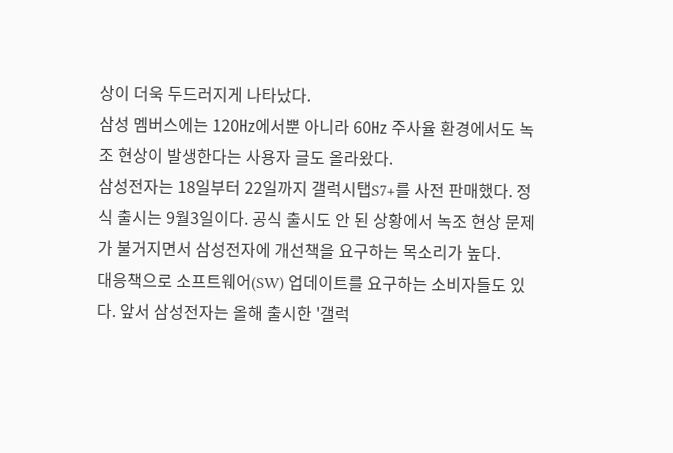상이 더욱 두드러지게 나타났다.
삼성 멤버스에는 120㎐에서뿐 아니라 60㎐ 주사율 환경에서도 녹조 현상이 발생한다는 사용자 글도 올라왔다.
삼성전자는 18일부터 22일까지 갤럭시탭S7+를 사전 판매했다. 정식 출시는 9월3일이다. 공식 출시도 안 된 상황에서 녹조 현상 문제가 불거지면서 삼성전자에 개선책을 요구하는 목소리가 높다.
대응책으로 소프트웨어(SW) 업데이트를 요구하는 소비자들도 있다. 앞서 삼성전자는 올해 출시한 '갤럭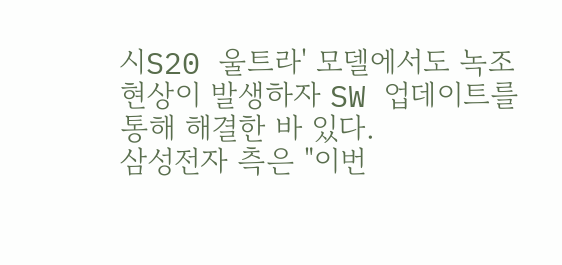시S20 울트라' 모델에서도 녹조 현상이 발생하자 SW 업데이트를 통해 해결한 바 있다.
삼성전자 측은 "이번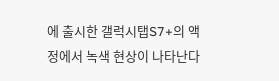에 출시한 갤럭시탭S7+의 액정에서 녹색 현상이 나타난다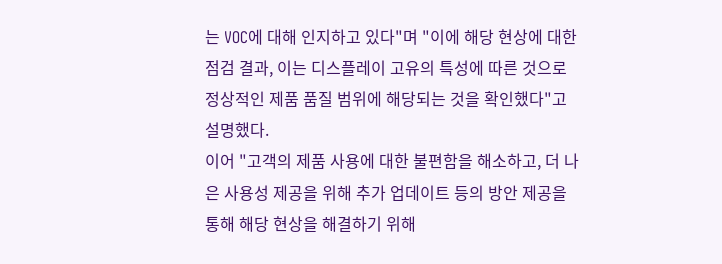는 VOC에 대해 인지하고 있다"며 "이에 해당 현상에 대한 점검 결과, 이는 디스플레이 고유의 특성에 따른 것으로 정상적인 제품 품질 범위에 해당되는 것을 확인했다"고 설명했다.
이어 "고객의 제품 사용에 대한 불편함을 해소하고, 더 나은 사용성 제공을 위해 추가 업데이트 등의 방안 제공을 통해 해당 현상을 해결하기 위해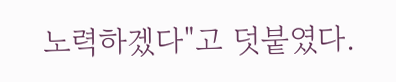노력하겠다"고 덧붙였다.